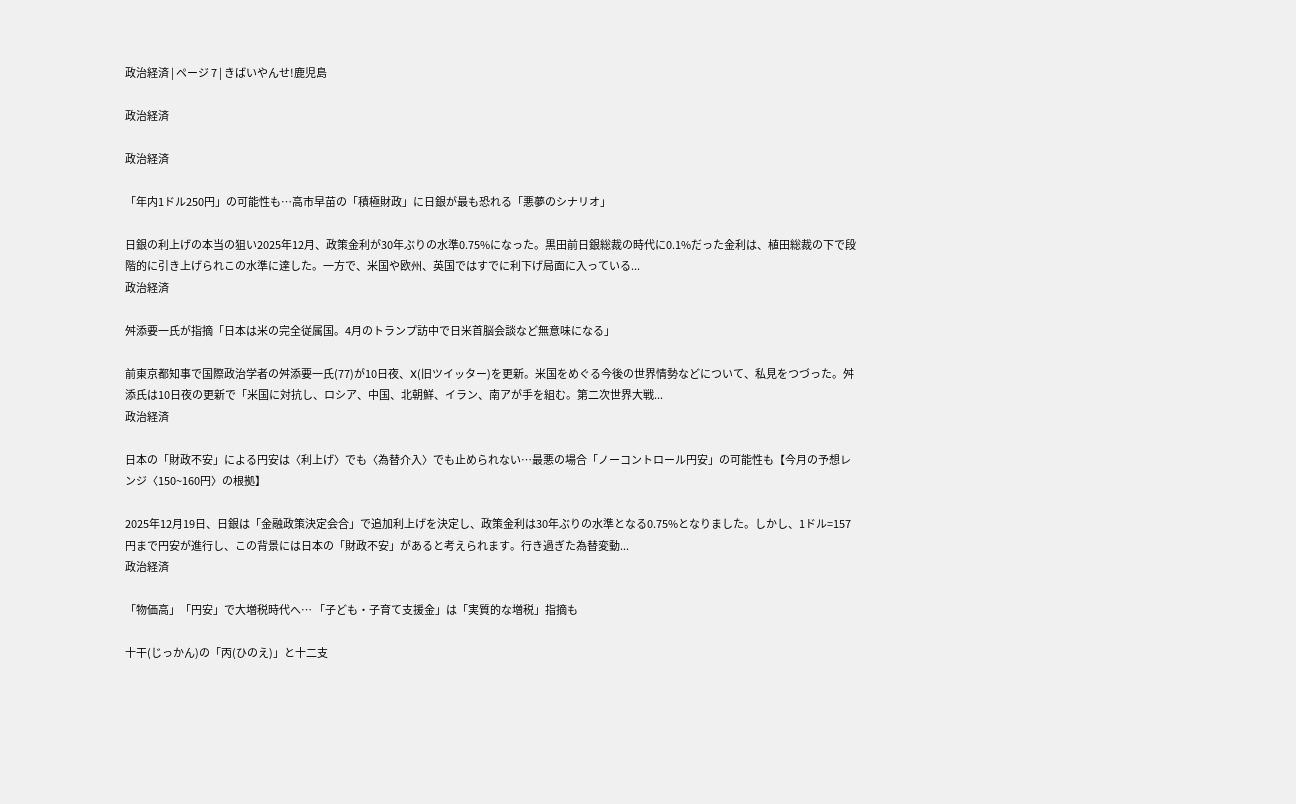政治経済 | ページ 7 | きばいやんせ!鹿児島

政治経済

政治経済

「年内1ドル250円」の可能性も…高市早苗の「積極財政」に日銀が最も恐れる「悪夢のシナリオ」

日銀の利上げの本当の狙い2025年12月、政策金利が30年ぶりの水準0.75%になった。黒田前日銀総裁の時代に0.1%だった金利は、植田総裁の下で段階的に引き上げられこの水準に達した。一方で、米国や欧州、英国ではすでに利下げ局面に入っている...
政治経済

舛添要一氏が指摘「日本は米の完全従属国。4月のトランプ訪中で日米首脳会談など無意味になる」

前東京都知事で国際政治学者の舛添要一氏(77)が10日夜、X(旧ツイッター)を更新。米国をめぐる今後の世界情勢などについて、私見をつづった。舛添氏は10日夜の更新で「米国に対抗し、ロシア、中国、北朝鮮、イラン、南アが手を組む。第二次世界大戦...
政治経済

日本の「財政不安」による円安は〈利上げ〉でも〈為替介入〉でも止められない…最悪の場合「ノーコントロール円安」の可能性も【今月の予想レンジ〈150~160円〉の根拠】

2025年12月19日、日銀は「金融政策決定会合」で追加利上げを決定し、政策金利は30年ぶりの水準となる0.75%となりました。しかし、1ドル=157円まで円安が進行し、この背景には日本の「財政不安」があると考えられます。行き過ぎた為替変動...
政治経済

「物価高」「円安」で大増税時代へ… 「子ども・子育て支援金」は「実質的な増税」指摘も

十干(じっかん)の「丙(ひのえ)」と十二支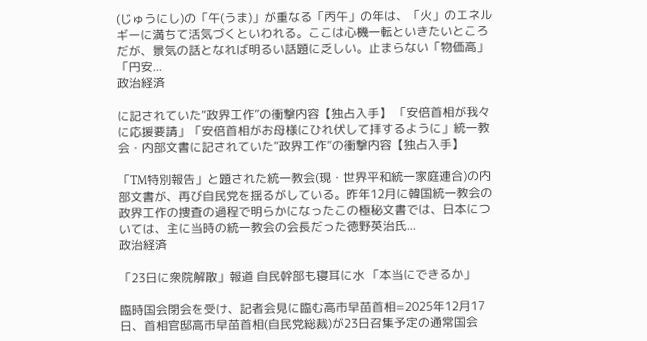(じゅうにし)の「午(うま)」が重なる「丙午」の年は、「火」のエネルギーに満ちて活気づくといわれる。ここは心機一転といきたいところだが、景気の話となれば明るい話題に乏しい。止まらない「物価高」「円安...
政治経済

に記されていた“政界工作”の衝撃内容【独占入手】 「安倍首相が我々に応援要請」「安倍首相がお母様にひれ伏して拝するように」統一教会・内部文書に記されていた“政界工作”の衝撃内容【独占入手】

「TM特別報告」と題された統一教会(現・世界平和統一家庭連合)の内部文書が、再び自民党を揺るがしている。昨年12月に韓国統一教会の政界工作の捜査の過程で明らかになったこの極秘文書では、日本については、主に当時の統一教会の会長だった徳野英治氏...
政治経済

「23日に衆院解散」報道 自民幹部も寝耳に水 「本当にできるか」

臨時国会閉会を受け、記者会見に臨む高市早苗首相=2025年12月17日、首相官邸高市早苗首相(自民党総裁)が23日召集予定の通常国会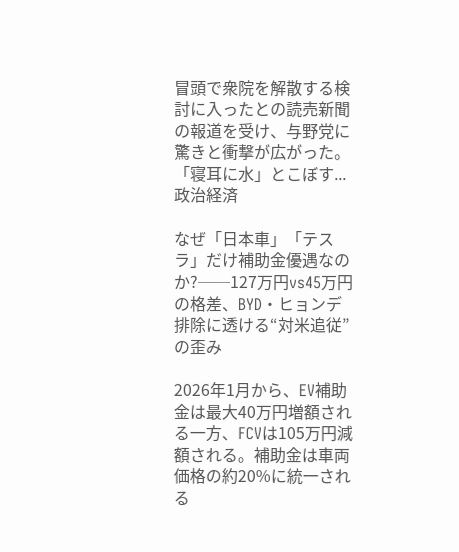冒頭で衆院を解散する検討に入ったとの読売新聞の報道を受け、与野党に驚きと衝撃が広がった。「寝耳に水」とこぼす...
政治経済

なぜ「日本車」「テスラ」だけ補助金優遇なのか?──127万円vs45万円の格差、BYD・ヒョンデ排除に透ける“対米追従”の歪み

2026年1月から、EV補助金は最大40万円増額される一方、FCVは105万円減額される。補助金は車両価格の約20%に統一される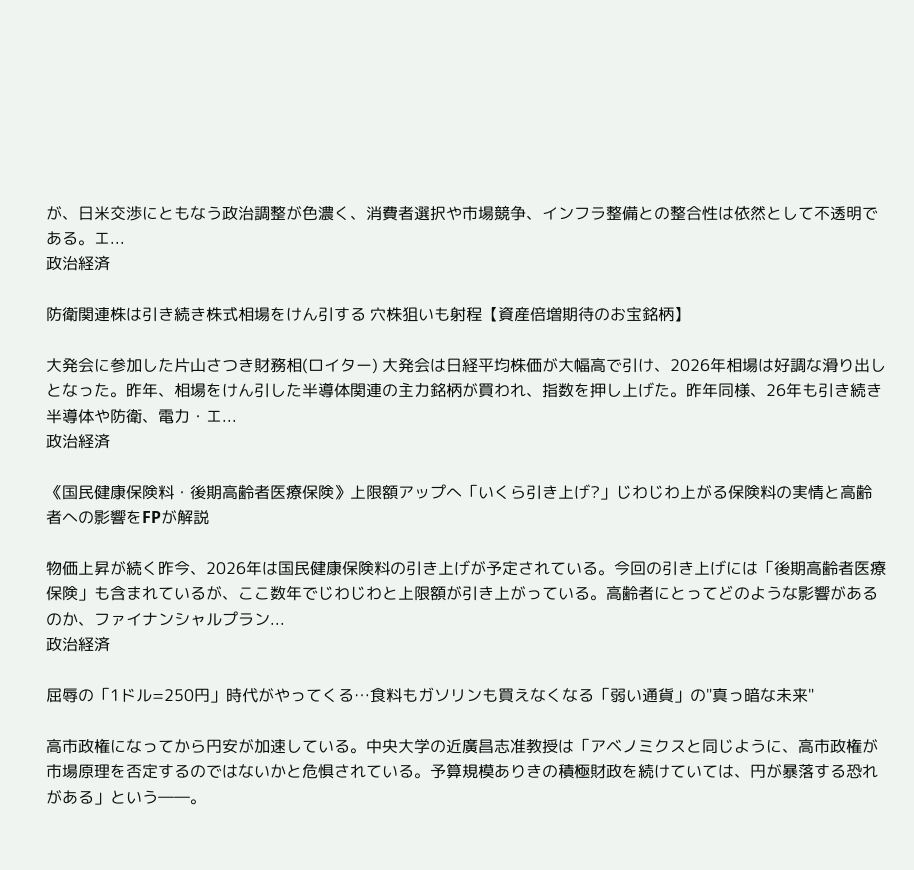が、日米交渉にともなう政治調整が色濃く、消費者選択や市場競争、インフラ整備との整合性は依然として不透明である。エ...
政治経済

防衛関連株は引き続き株式相場をけん引する 穴株狙いも射程【資産倍増期待のお宝銘柄】

大発会に参加した片山さつき財務相(ロイター) 大発会は日経平均株価が大幅高で引け、2026年相場は好調な滑り出しとなった。昨年、相場をけん引した半導体関連の主力銘柄が買われ、指数を押し上げた。昨年同様、26年も引き続き半導体や防衛、電力・エ...
政治経済

《国民健康保険料・後期高齢者医療保険》上限額アップへ「いくら引き上げ?」じわじわ上がる保険料の実情と高齢者への影響をFPが解説

物価上昇が続く昨今、2026年は国民健康保険料の引き上げが予定されている。今回の引き上げには「後期高齢者医療保険」も含まれているが、ここ数年でじわじわと上限額が引き上がっている。高齢者にとってどのような影響があるのか、ファイナンシャルプラン...
政治経済

屈辱の「1ドル=250円」時代がやってくる…食料もガソリンも買えなくなる「弱い通貨」の"真っ暗な未来"

高市政権になってから円安が加速している。中央大学の近廣昌志准教授は「アベノミクスと同じように、高市政権が市場原理を否定するのではないかと危惧されている。予算規模ありきの積極財政を続けていては、円が暴落する恐れがある」という――。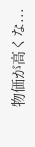物価が高くな...